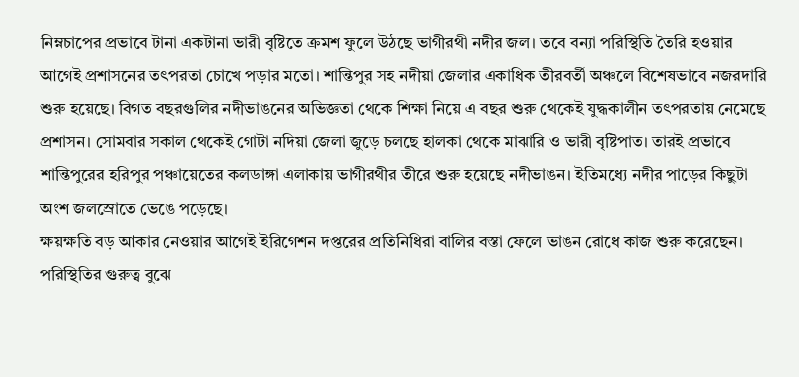নিম্নচাপের প্রভাবে টানা একটানা ভারী বৃষ্টিতে ক্রমশ ফুলে উঠছে ভাগীরথী নদীর জল। তবে বন্যা পরিস্থিতি তৈরি হওয়ার আগেই প্রশাসনের তৎপরতা চোখে পড়ার মতো। শান্তিপুর সহ নদীয়া জেলার একাধিক তীরবর্তী অঞ্চলে বিশেষভাবে নজরদারি শুরু হয়েছে। বিগত বছরগুলির নদীভাঙনের অভিজ্ঞতা থেকে শিক্ষা নিয়ে এ বছর শুরু থেকেই যুদ্ধকালীন তৎপরতায় নেমেছে প্রশাসন। সোমবার সকাল থেকেই গোটা নদিয়া জেলা জুড়ে চলছে হালকা থেকে মাঝারি ও ভারী বৃষ্টিপাত। তারই প্রভাবে শান্তিপুরের হরিপুর পঞ্চায়েতের কলডাঙ্গা এলাকায় ভাগীরথীর তীরে শুরু হয়েছে নদীভাঙন। ইতিমধ্যে নদীর পাড়ের কিছুটা অংশ জলস্রোতে ভেঙে পড়েছে।
ক্ষয়ক্ষতি বড় আকার নেওয়ার আগেই ইরিগেশন দপ্তরের প্রতিনিধিরা বালির বস্তা ফেলে ভাঙন রোধে কাজ শুরু করেছেন। পরিস্থিতির গুরুত্ব বুঝে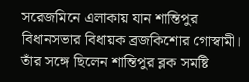সরেজমিনে এলাকায় যান শান্তিপুর বিধানসভার বিধায়ক ব্রজকিশোর গোস্বামী। তাঁর সঙ্গে ছিলেন শান্তিপুর ব্লক সমষ্টি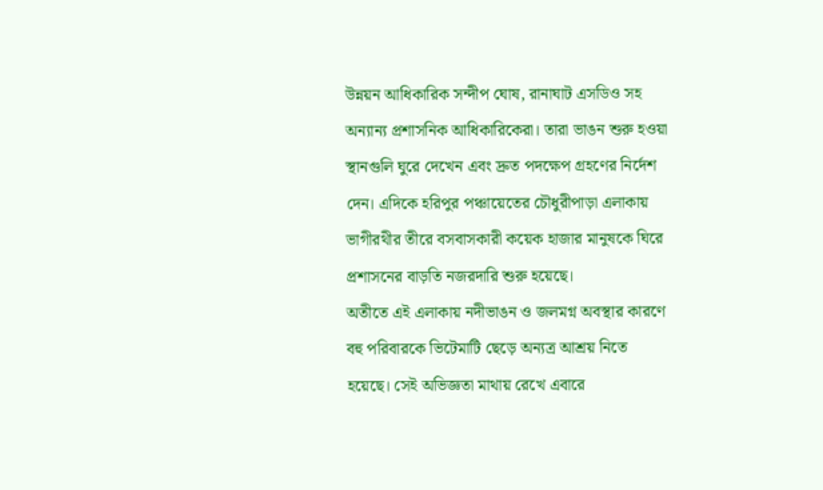উন্নয়ন আধিকারিক সন্দীপ ঘোষ, রানাঘাট এসডিও সহ অন্যান্য প্রশাসনিক আধিকারিকেরা। তারা ভাঙন শুরু হওয়া স্থানগুলি ঘুরে দেখেন এবং দ্রুত পদক্ষেপ গ্রহণের নির্দেশ দেন। এদিকে হরিপুর পঞ্চায়েতের চৌধুরীপাড়া এলাকায় ভাগীরথীর তীরে বসবাসকারী কয়েক হাজার মানুষকে ঘিরে প্রশাসনের বাড়তি নজরদারি শুরু হয়েছে।
অতীতে এই এলাকায় নদীভাঙন ও জলমগ্ন অবস্থার কারণে বহু পরিবারকে ভিটেমাটি ছেড়ে অন্যত্র আশ্রয় নিতে হয়েছে। সেই অভিজ্ঞতা মাথায় রেখে এবারে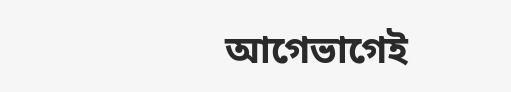আগেভাগেই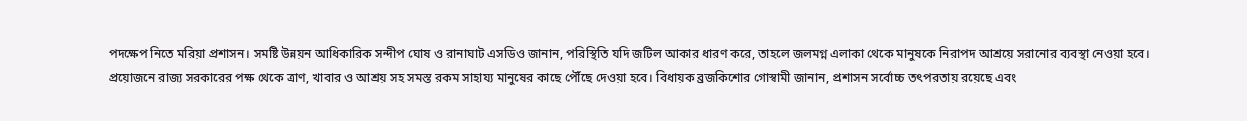পদক্ষেপ নিতে মরিয়া প্রশাসন। সমষ্টি উন্নয়ন আধিকারিক সন্দীপ ঘোষ ও রানাঘাট এসডিও জানান, পরিস্থিতি যদি জটিল আকার ধারণ করে, তাহলে জলমগ্ন এলাকা থেকে মানুষকে নিরাপদ আশ্রয়ে সরানোর ব্যবস্থা নেওয়া হবে।
প্রয়োজনে রাজ্য সরকারের পক্ষ থেকে ত্রাণ, খাবার ও আশ্রয় সহ সমস্ত রকম সাহায্য মানুষের কাছে পৌঁছে দেওয়া হবে। বিধায়ক ব্রজকিশোর গোস্বামী জানান, প্রশাসন সর্বোচ্চ তৎপরতায় রয়েছে এবং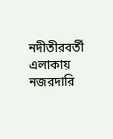নদীতীরবর্তী এলাকায় নজরদারি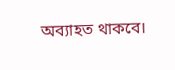অব্যাহত থাকবে।